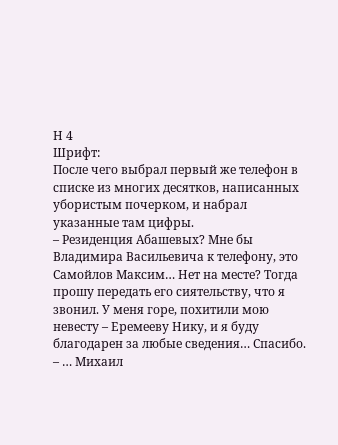Н 4
Шрифт:
После чего выбрал первый же телефон в списке из многих десятков, написанных убористым почерком, и набрал указанные там цифры.
– Резиденция Абашевых? Мне бы Владимира Васильевича к телефону, это
Самойлов Максим… Нет на месте? Тогда прошу передать его сиятельству, что я звонил. У меня горе, похитили мою невесту – Еремееву Нику, и я буду благодарен за любые сведения… Спасибо.
– … Михаил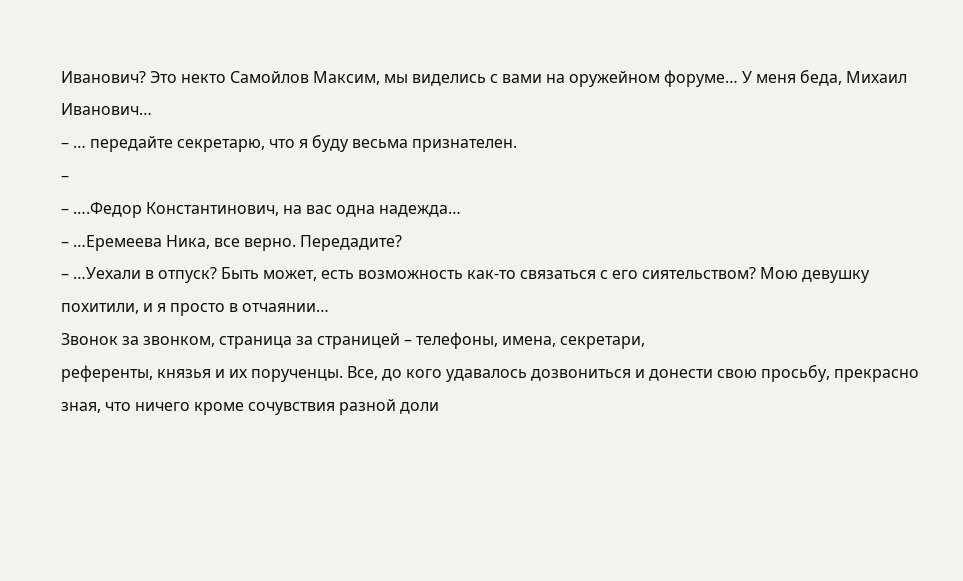Иванович? Это некто Самойлов Максим, мы виделись с вами на оружейном форуме… У меня беда, Михаил Иванович…
– … передайте секретарю, что я буду весьма признателен.
–
– ….Федор Константинович, на вас одна надежда…
– …Еремеева Ника, все верно. Передадите?
– …Уехали в отпуск? Быть может, есть возможность как-то связаться с его сиятельством? Мою девушку похитили, и я просто в отчаянии…
Звонок за звонком, страница за страницей – телефоны, имена, секретари,
референты, князья и их порученцы. Все, до кого удавалось дозвониться и донести свою просьбу, прекрасно зная, что ничего кроме сочувствия разной доли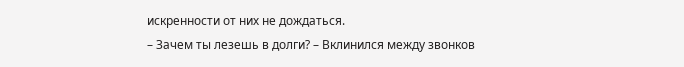искренности от них не дождаться.
– Зачем ты лезешь в долги? – Вклинился между звонков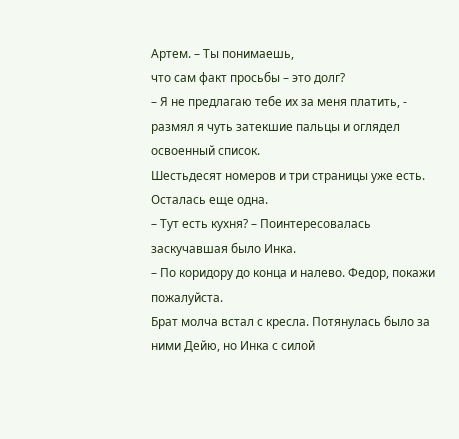Артем. – Ты понимаешь,
что сам факт просьбы – это долг?
– Я не предлагаю тебе их за меня платить, - размял я чуть затекшие пальцы и оглядел освоенный список.
Шестьдесят номеров и три страницы уже есть. Осталась еще одна.
– Тут есть кухня? – Поинтересовалась заскучавшая было Инка.
– По коридору до конца и налево. Федор, покажи пожалуйста.
Брат молча встал с кресла. Потянулась было за ними Дейю, но Инка с силой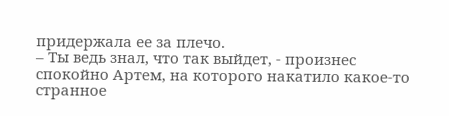придержала ее за плечо.
– Ты ведь знал, что так выйдет, - произнес спокойно Артем, на которого накатило какое-то странное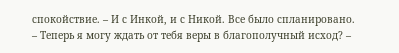спокойствие. – И с Инкой, и с Никой. Все было спланировано.
– Теперь я могу ждать от тебя веры в благополучный исход? –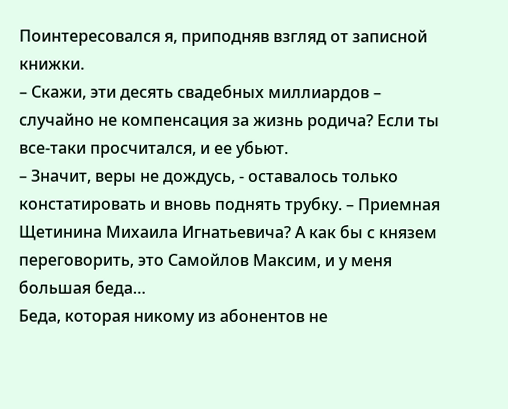Поинтересовался я, приподняв взгляд от записной книжки.
– Скажи, эти десять свадебных миллиардов – случайно не компенсация за жизнь родича? Если ты все-таки просчитался, и ее убьют.
– Значит, веры не дождусь, - оставалось только констатировать и вновь поднять трубку. – Приемная Щетинина Михаила Игнатьевича? А как бы с князем переговорить, это Самойлов Максим, и у меня большая беда…
Беда, которая никому из абонентов не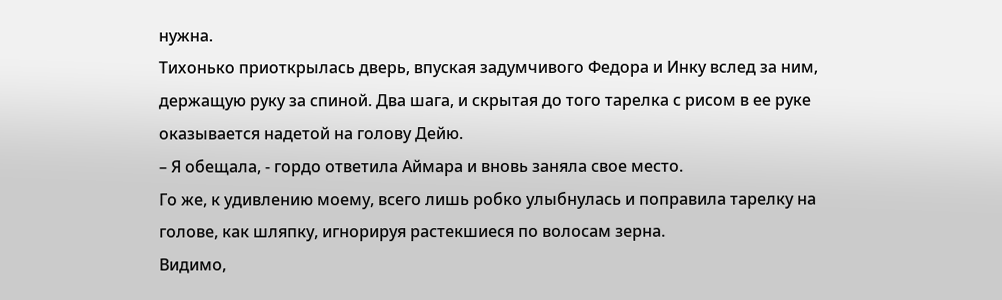нужна.
Тихонько приоткрылась дверь, впуская задумчивого Федора и Инку вслед за ним, держащую руку за спиной. Два шага, и скрытая до того тарелка с рисом в ее руке оказывается надетой на голову Дейю.
– Я обещала, - гордо ответила Аймара и вновь заняла свое место.
Го же, к удивлению моему, всего лишь робко улыбнулась и поправила тарелку на голове, как шляпку, игнорируя растекшиеся по волосам зерна.
Видимо,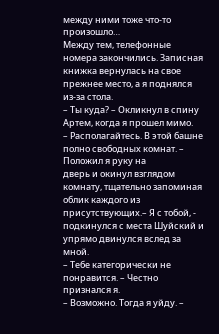между ними тоже что-то произошло…
Между тем, телефонные номера закончились. Записная книжка вернулась на свое прежнее место, а я поднялся из-за стола.
– Ты куда? – Окликнул в спину Артем, когда я прошел мимо.
– Располагайтесь. В этой башне полно свободных комнат. – Положил я руку на
дверь и окинул взглядом комнату, тщательно запоминая облик каждого из присутствующих.– Я с тобой, - подкинулся с места Шуйский и упрямо двинулся вслед за мной.
– Тебе категорически не понравится. – Честно признался я.
– Возможно. Тогда я уйду. –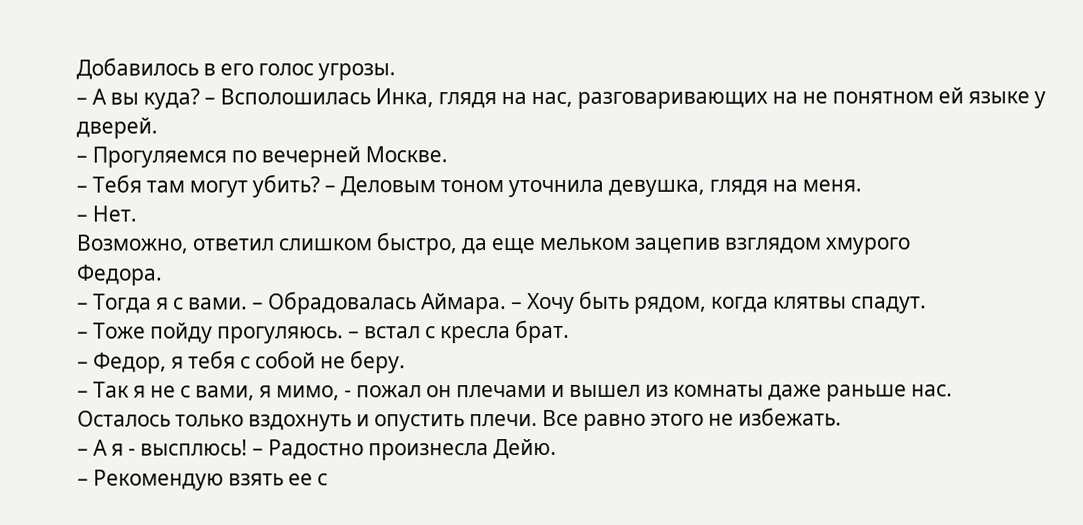Добавилось в его голос угрозы.
– А вы куда? – Всполошилась Инка, глядя на нас, разговаривающих на не понятном ей языке у дверей.
– Прогуляемся по вечерней Москве.
– Тебя там могут убить? – Деловым тоном уточнила девушка, глядя на меня.
– Нет.
Возможно, ответил слишком быстро, да еще мельком зацепив взглядом хмурого
Федора.
– Тогда я с вами. – Обрадовалась Аймара. – Хочу быть рядом, когда клятвы спадут.
– Тоже пойду прогуляюсь. – встал с кресла брат.
– Федор, я тебя с собой не беру.
– Так я не с вами, я мимо, - пожал он плечами и вышел из комнаты даже раньше нас.
Осталось только вздохнуть и опустить плечи. Все равно этого не избежать.
– А я - высплюсь! – Радостно произнесла Дейю.
– Рекомендую взять ее с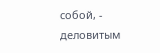собой, - деловитым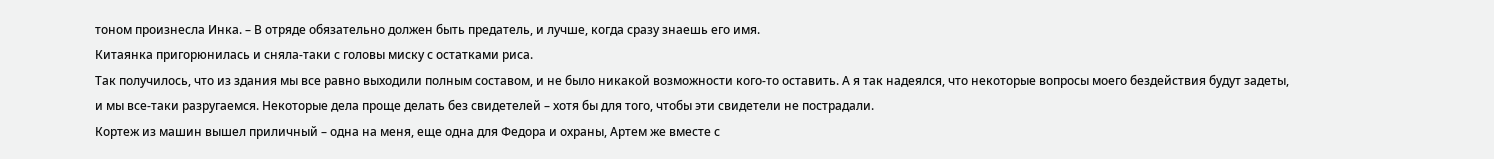тоном произнесла Инка. – В отряде обязательно должен быть предатель, и лучше, когда сразу знаешь его имя.
Китаянка пригорюнилась и сняла-таки с головы миску с остатками риса.
Так получилось, что из здания мы все равно выходили полным составом, и не было никакой возможности кого-то оставить. А я так надеялся, что некоторые вопросы моего бездействия будут задеты, и мы все-таки разругаемся. Некоторые дела проще делать без свидетелей – хотя бы для того, чтобы эти свидетели не пострадали.
Кортеж из машин вышел приличный – одна на меня, еще одна для Федора и охраны, Артем же вместе с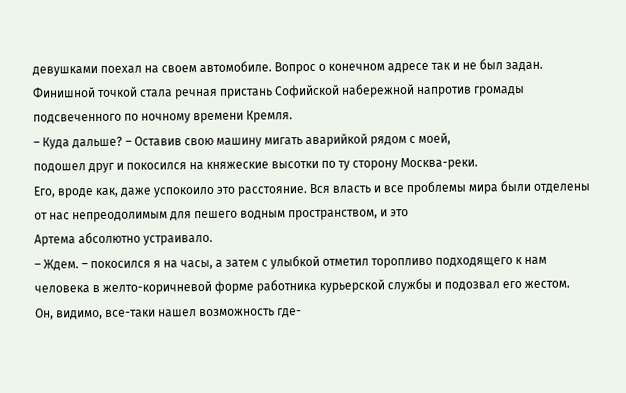девушками поехал на своем автомобиле. Вопрос о конечном адресе так и не был задан.
Финишной точкой стала речная пристань Софийской набережной напротив громады подсвеченного по ночному времени Кремля.
– Куда дальше? – Оставив свою машину мигать аварийкой рядом с моей,
подошел друг и покосился на княжеские высотки по ту сторону Москва-реки.
Его, вроде как, даже успокоило это расстояние. Вся власть и все проблемы мира были отделены от нас непреодолимым для пешего водным пространством, и это
Артема абсолютно устраивало.
– Ждем. – покосился я на часы, а затем с улыбкой отметил торопливо подходящего к нам человека в желто-коричневой форме работника курьерской службы и подозвал его жестом.
Он, видимо, все-таки нашел возможность где-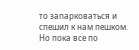то запарковаться и спешил к нам пешком. Но пока все по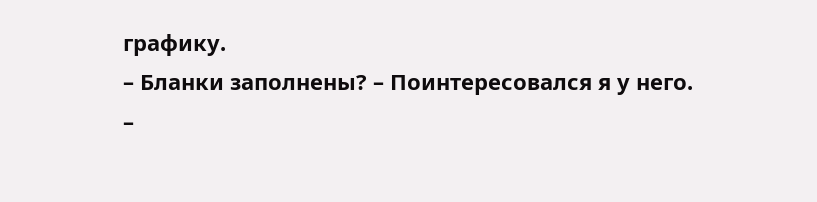графику.
– Бланки заполнены? – Поинтересовался я у него.
–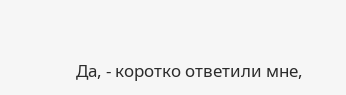Да, - коротко ответили мне,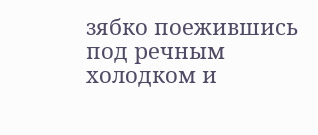зябко поежившись под речным холодком и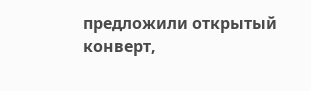предложили открытый конверт,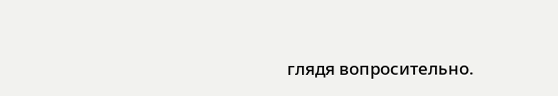глядя вопросительно.